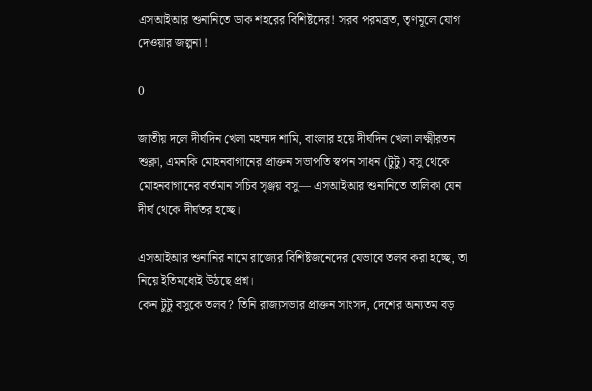এসআইআর শুনানিতে ডাক শহরের বিশিষ্টদের! সরব পরমব্রত, তৃণমূলে যোগ দেওয়ার জল্পনা !

0

জাতীয় দলে দীর্ঘদিন খেলা মহম্মদ শামি, বাংলার হয়ে দীর্ঘদিন খেলা লক্ষ্মীরতন শুক্লা, এমনকি মোহনবাগানের প্রাক্তন সভাপতি স্বপন সাধন (টুটু) বসু থেকে মোহনবাগানের বর্তমান সচিব সৃঞ্জয় বসু— এসআইআর শুনানিতে তালিকা যেন দীর্ঘ থেকে দীর্ঘতর হচ্ছে।

এসআইআর শুনানির নামে রাজ্যের বিশিষ্টজনেদের যেভাবে তলব করা হচ্ছে, তা নিয়ে ইতিমধ্যেই উঠছে প্রশ্ন।
কেন টুটু বসুকে তলব? তিনি রাজ্যসভার প্রাক্তন সাংসদ, দেশের অন্যতম বড়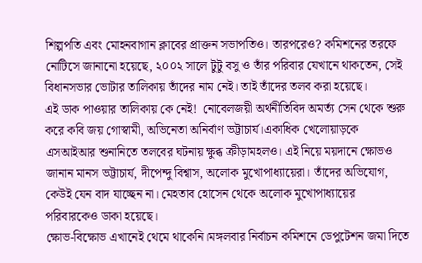শিল্পপতি এবং মোহনবাগান ক্লাবের প্রাক্তন সভাপতিও। তারপরেও? কমিশনের তরফে নোটিসে জানানো হয়েছে, ২০০২ সালে টুটু বসু ও তাঁর পরিবার যেখানে থাকতেন, সেই বিধানসভার ভোটার তালিকায় তাঁদের নাম নেই। তাই তাঁদের তলব করা হয়েছে।
এই ডাক পাওয়ার তালিকায় কে নেই!  নোবেলজয়ী অর্থনীতিবিদ অমর্ত্য সেন থেকে শুরু করে কবি জয় গোস্বামী, অভিনেতা অনির্বাণ ভট্টাচার্য।একাধিক খেলোয়াড়কে এসআইআর শুনানিতে তলবের ঘটনায় ক্ষুব্ধ ক্রীড়ামহলও। এই নিয়ে ময়দানে ক্ষোভও জানান মানস ভট্টাচার্য, দীপেন্দু বিশ্বাস, অলোক মুখোপাধ্যায়েরা। তাঁদের অভিযোগ, কেউই যেন বাদ যাচ্ছেন না। মেহতাব হোসেন থেকে অলোক মুখোপাধ্যায়ের পরিবারকেও ডাকা হয়েছে।
ক্ষোভ-বিক্ষোভ এখানেই থেমে থাকেনি।মঙ্গলবার নির্বাচন কমিশনে ডেপুটেশন জমা দিতে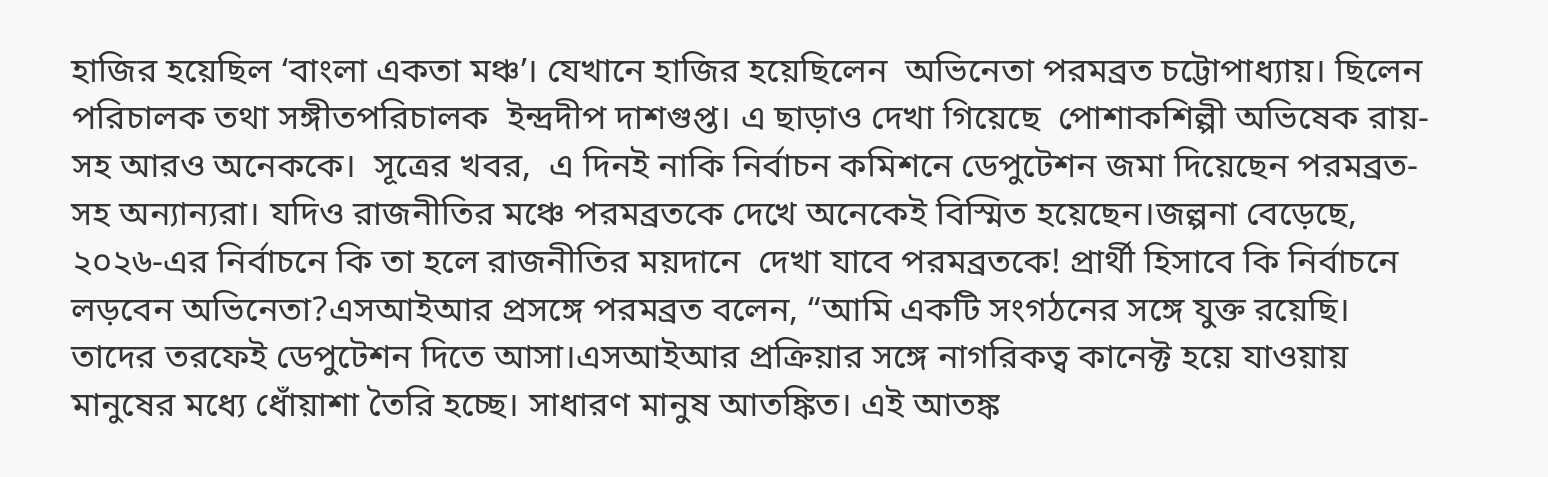হাজির হয়েছিল ‘বাংলা একতা মঞ্চ’। যেখানে হাজির হয়েছিলেন  অভিনেতা পরমব্রত চট্টোপাধ্যায়। ছিলেন পরিচালক তথা সঙ্গীতপরিচালক  ইন্দ্রদীপ দাশগুপ্ত। এ ছাড়াও দেখা গিয়েছে  পোশাকশিল্পী অভিষেক রায়-সহ আরও অনেককে।  সূত্রের খবর,  এ দিনই নাকি নির্বাচন কমিশনে ডেপুটেশন জমা দিয়েছেন পরমব্রত-সহ অন্যান্যরা। যদিও রাজনীতির মঞ্চে পরমব্রতকে দেখে অনেকেই বিস্মিত হয়েছেন।জল্পনা বেড়েছে, ২০২৬-এর নির্বাচনে কি তা হলে রাজনীতির ময়দানে  দেখা যাবে পরমব্রতকে! প্রার্থী হিসাবে কি নির্বাচনে লড়বেন অভিনেতা?এসআইআর প্রসঙ্গে পরমব্রত বলেন, “আমি একটি সংগঠনের সঙ্গে যুক্ত রয়েছি। তাদের তরফেই ডেপুটেশন দিতে আসা।এসআইআর প্রক্রিয়ার সঙ্গে নাগরিকত্ব কানেক্ট হয়ে যাওয়ায় মানুষের মধ্যে ধোঁয়াশা তৈরি হচ্ছে। সাধারণ মানুষ আতঙ্কিত। এই আতঙ্ক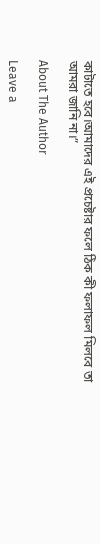কাটাতে হবে।আমাদের এই প্রচেষ্টার ফলে ঠিক কী ফলাফল মিলবে তা আমরা জানি না।”

About The Author

Leave a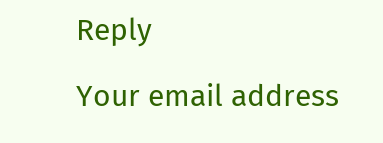Reply

Your email address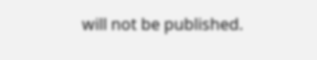will not be published.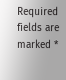Required fields are marked *